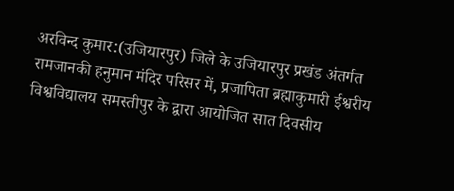अरविन्द कुमार:(उजियारपुर) जिले के उजियारपुर प्रखंड अंतर्गत रामजानकी हनुमान मंदिर परिसर में, प्रजापिता ब्रह्माकुमारी ईश्वरीय विश्वविद्यालय समस्तीपुर के द्वारा आयोजित सात दिवसीय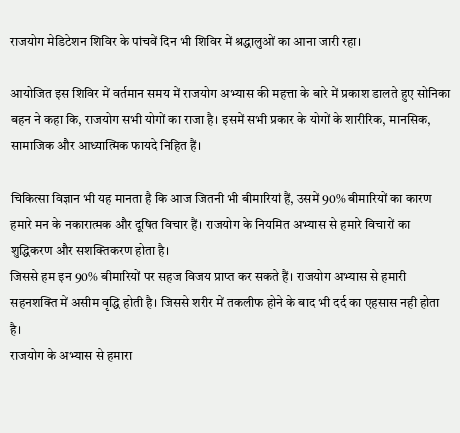राजयोग मेडिटेशन शिविर के पांचवें दिन भी शिविर में श्रद्धालुओं का आना जारी रहा।

आयोजित इस शिविर में वर्तमान समय में राजयोग अभ्यास की महत्ता के बारे में प्रकाश डालते हुए सोनिका बहन ने कहा कि, राजयोग सभी योगों का राजा है। इसमें सभी प्रकार के योगों के शारीरिक, मानसिक, सामाजिक और आध्यात्मिक फायदे निहित हैं।

चिकित्सा विज्ञान भी यह मानता है कि आज जितनी भी बीमारियां हैं, उसमें 90% बीमारियों का कारण हमारे मन के नकारात्मक और दूषित विचार हैं। राजयोग के नियमित अभ्यास से हमारे विचारों का शुद्धिकरण और सशक्तिकरण होता है।
जिससे हम इन 90% बीमारियों पर सहज विजय प्राप्त कर सकते हैं। राजयोग अभ्यास से हमारी सहनशक्ति में असीम वृद्धि होती है। जिससे शरीर में तकलीफ होने के बाद भी दर्द का एहसास नही होता है।
राजयोग के अभ्यास से हमारा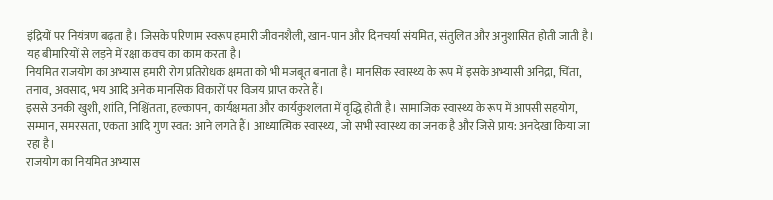इंद्रियों पर नियंत्रण बढ़ता है। जिसके परिणाम स्वरूप हमारी जीवनशैली, खान-पान और दिनचर्या संयमित, संतुलित और अनुशासित होती जाती है। यह बीमारियों से लड़ने में रक्षा कवच का काम करता है।
नियमित राजयोग का अभ्यास हमारी रोग प्रतिरोधक क्षमता को भी मजबूत बनाता है। मानसिक स्वास्थ्य के रूप में इसके अभ्यासी अनिद्रा, चिंता, तनाव, अवसाद, भय आदि अनेक मानसिक विकारों पर विजय प्राप्त करते हैं।
इससे उनकी खुशी, शांति, निश्चिंतता, हल्कापन, कार्यक्षमता और कार्यकुशलता में वृद्धि होती है। सामाजिक स्वास्थ्य के रूप में आपसी सहयोग, सम्मान, समरसता, एकता आदि गुण स्वत: आने लगते हैं। आध्यात्मिक स्वास्थ्य, जो सभी स्वास्थ्य का जनक है और जिसे प्राय: अनदेखा किया जा रहा है।
राजयोग का नियमित अभ्यास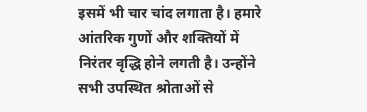इसमें भी चार चांद लगाता है। हमारे आंतरिक गुणों और शक्तियों में निरंतर वृद्धि होने लगती है। उन्होंने सभी उपस्थित श्रोताओं से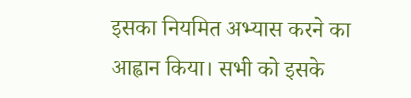इसका नियमित अभ्यास करने का आह्वान किया। सभी को इसके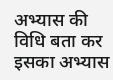अभ्यास की विधि बता कर इसका अभ्यास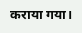कराया गया।